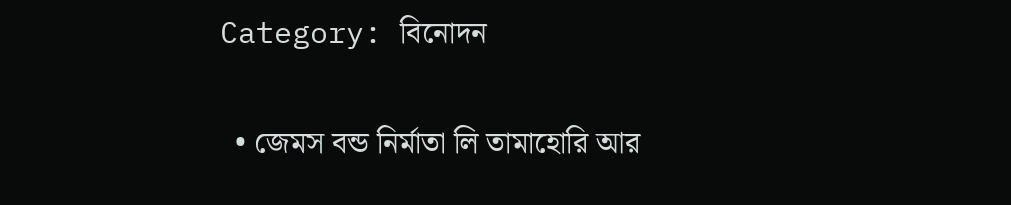Category: বিনোদন

  • জেমস বন্ড নির্মাতা লি তামাহোরি আর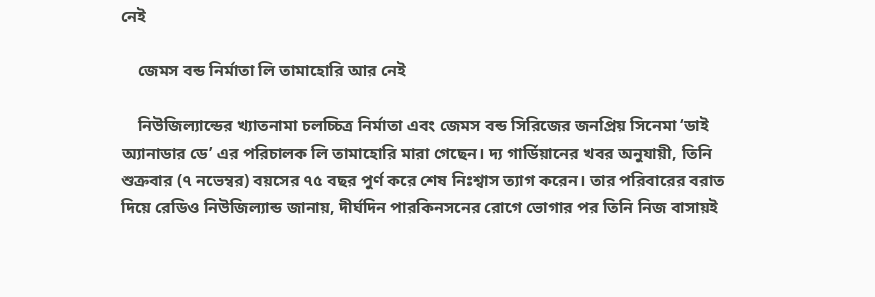নেই

    জেমস বন্ড নির্মাতা লি তামাহোরি আর নেই

    নিউজিল্যান্ডের খ্যাতনামা চলচ্চিত্র নির্মাতা এবং জেমস বন্ড সিরিজের জনপ্রিয় সিনেমা ‘ডাই অ্যানাডার ডে’ এর পরিচালক লি তামাহোরি মারা গেছেন। দ্য গার্ডিয়ানের খবর অনুযায়ী, তিনি শুক্রবার (৭ নভেম্বর) বয়সের ৭৫ বছর পুর্ণ করে শেষ নিঃশ্বাস ত্যাগ করেন। তার পরিবারের বরাত দিয়ে রেডিও নিউজিল্যান্ড জানায়, দীর্ঘদিন পারকিনসনের রোগে ভোগার পর তিনি নিজ বাসায়ই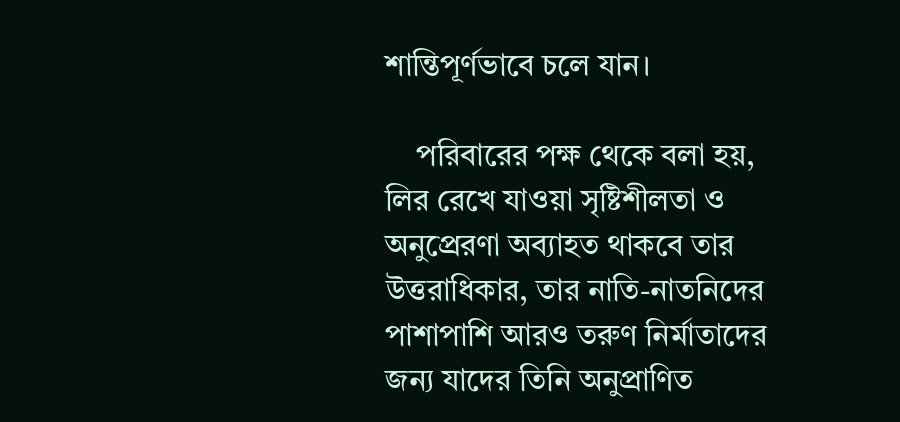শান্তিপূর্ণভাবে চলে যান।

    পরিবারের পক্ষ থেকে বলা হয়, লির রেখে যাওয়া সৃষ্টিশীলতা ও অনুপ্রেরণা অব্যাহত থাকবে তার উত্তরাধিকার, তার নাতি-নাতনিদের পাশাপাশি আরও তরুণ নির্মাতাদের জন্য যাদের তিনি অনুপ্রাণিত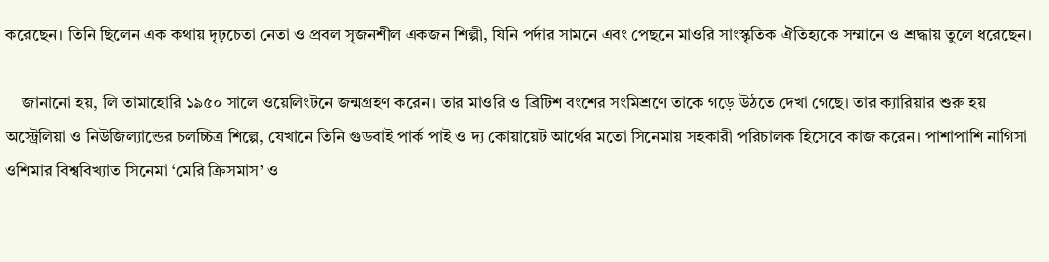করেছেন। তিনি ছিলেন এক কথায় দৃঢ়চেতা নেতা ও প্রবল সৃজনশীল একজন শিল্পী, যিনি পর্দার সামনে এবং পেছনে মাওরি সাংস্কৃতিক ঐতিহ্যকে সম্মানে ও শ্রদ্ধায় তুলে ধরেছেন।

    জানানো হয়, লি তামাহোরি ১৯৫০ সালে ওয়েলিংটনে জন্মগ্রহণ করেন। তার মাওরি ও ব্রিটিশ বংশের সংমিশ্রণে তাকে গড়ে উঠতে দেখা গেছে। তার ক্যারিয়ার শুরু হয় অস্ট্রেলিয়া ও নিউজিল্যান্ডের চলচ্চিত্র শিল্পে, যেখানে তিনি গুডবাই পার্ক পাই ও দ্য কোয়ায়েট আর্থের মতো সিনেমায় সহকারী পরিচালক হিসেবে কাজ করেন। পাশাপাশি নাগিসা ওশিমার বিশ্ববিখ্যাত সিনেমা ‘মেরি ক্রিসমাস’ ও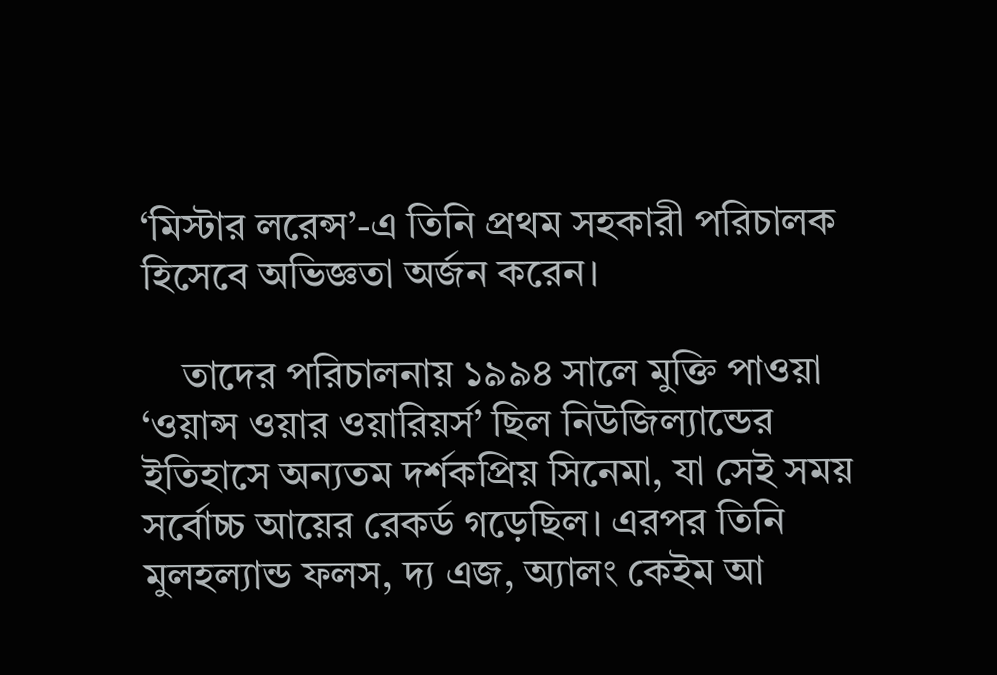‘মিস্টার লরেন্স’-এ তিনি প্রথম সহকারী পরিচালক হিসেবে অভিজ্ঞতা অর্জন করেন।

    তাদের পরিচালনায় ১৯৯৪ সালে মুক্তি পাওয়া ‘ওয়ান্স ওয়ার ওয়ারিয়র্স’ ছিল নিউজিল্যান্ডের ইতিহাসে অন্যতম দর্শকপ্রিয় সিনেমা, যা সেই সময় সর্বোচ্চ আয়ের রেকর্ড গড়েছিল। এরপর তিনি মুলহল্যান্ড ফলস, দ্য এজ, অ্যালং কেইম আ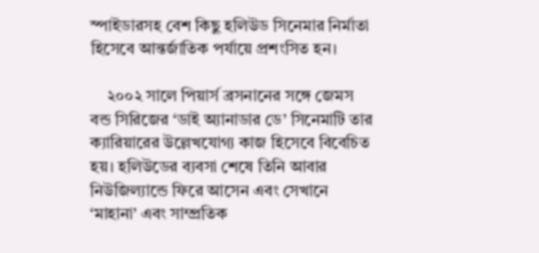স্পাইডারসহ বেশ কিছু হলিউড সিনেমার নির্মাতা হিসেবে আন্তর্জাতিক পর্যায়ে প্রশংসিত হন।

    ২০০২ সালে পিয়ার্স ব্রসনানের সঙ্গে জেমস বন্ড সিরিজের ‘ডাই অ্যানাডার ডে’ সিনেমাটি তার ক্যারিয়ারের উল্লেখযোগ্য কাজ হিসেবে বিবেচিত হয়। হলিউডের ব্যবসা শেষে তিনি আবার নিউজিল্যান্ডে ফিরে আসেন এবং সেখানে ‘মাহানা’ এবং সাম্প্রতিক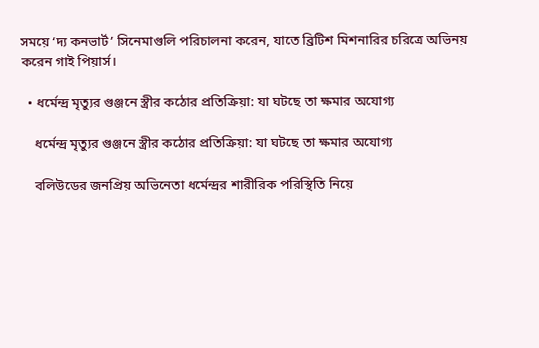সময়ে ‘দ্য কনভার্ট’ সিনেমাগুলি পরিচালনা করেন, যাতে ব্রিটিশ মিশনারির চরিত্রে অভিনয় করেন গাই পিয়ার্স।

  • ধর্মেন্দ্র মৃত্যুর গুঞ্জনে স্ত্রীর কঠোর প্রতিক্রিয়া: যা ঘটছে তা ক্ষমার অযোগ্য

    ধর্মেন্দ্র মৃত্যুর গুঞ্জনে স্ত্রীর কঠোর প্রতিক্রিয়া: যা ঘটছে তা ক্ষমার অযোগ্য

    বলিউডের জনপ্রিয় অভিনেতা ধর্মেন্দ্রর শারীরিক পরিস্থিতি নিয়ে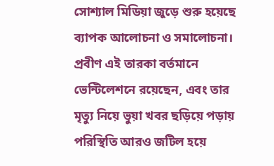সোশ্যাল মিডিয়া জুড়ে শুরু হয়েছে ব্যাপক আলোচনা ও সমালোচনা। প্রবীণ এই তারকা বর্তমানে ভেন্টিলেশনে রয়েছেন, এবং তার মৃত্যু নিয়ে ভুয়া খবর ছড়িয়ে পড়ায় পরিস্থিতি আরও জটিল হয়ে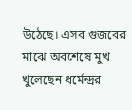উঠেছে। এসব গুজবের মাঝে অবশেষে মুখ খুলেছেন ধর্মেন্দ্রর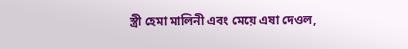স্ত্রী হেমা মালিনী এবং মেয়ে এষা দেওল,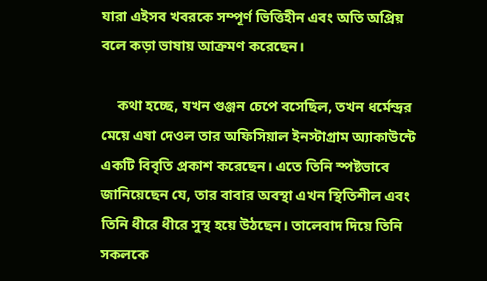যারা এইসব খবরকে সম্পূর্ণ ভিত্তিহীন এবং অতি অপ্রিয় বলে কড়া ভাষায় আক্রমণ করেছেন।

    কথা হচ্ছে, যখন গুঞ্জন চেপে বসেছিল, তখন ধর্মেন্দ্রর মেয়ে এষা দেওল তার অফিসিয়াল ইনস্টাগ্রাম অ্যাকাউন্টে একটি বিবৃতি প্রকাশ করেছেন। এতে তিনি স্পষ্টভাবে জানিয়েছেন যে, তার বাবার অবস্থা এখন স্থিতিশীল এবং তিনি ধীরে ধীরে সুস্থ হয়ে উঠছেন। তালেবাদ দিয়ে তিনি সকলকে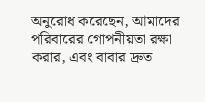অনুরোধ করেছেন, আমাদের পরিবারের গোপনীয়তা রক্ষা করার, এবং বাবার দ্রুত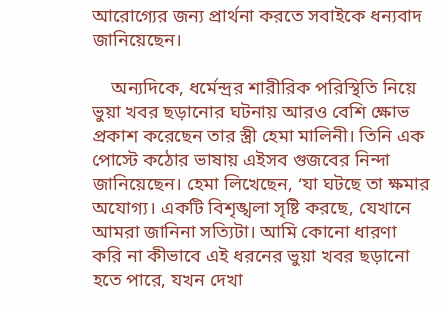আরোগ্যের জন্য প্রার্থনা করতে সবাইকে ধন্যবাদ জানিয়েছেন।

    অন্যদিকে, ধর্মেন্দ্রর শারীরিক পরিস্থিতি নিয়ে ভুয়া খবর ছড়ানোর ঘটনায় আরও বেশি ক্ষোভ প্রকাশ করেছেন তার স্ত্রী হেমা মালিনী। তিনি এক পোস্টে কঠোর ভাষায় এইসব গুজবের নিন্দা জানিয়েছেন। হেমা লিখেছেন, ‘যা ঘটছে তা ক্ষমার অযোগ্য। একটি বিশৃঙ্খলা সৃষ্টি করছে, যেখানে আমরা জানিনা সত্যিটা। আমি কোনো ধারণা করি না কীভাবে এই ধরনের ভুয়া খবর ছড়ানো হতে পারে, যখন দেখা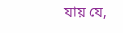যায় যে,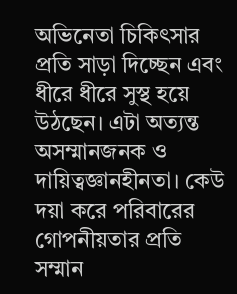অভিনেতা চিকিৎসার প্রতি সাড়া দিচ্ছেন এবং ধীরে ধীরে সুস্থ হয়ে উঠছেন। এটা অত্যন্ত অসম্মানজনক ও দায়িত্বজ্ঞানহীনতা। কেউ দয়া করে পরিবারের গোপনীয়তার প্রতি সম্মান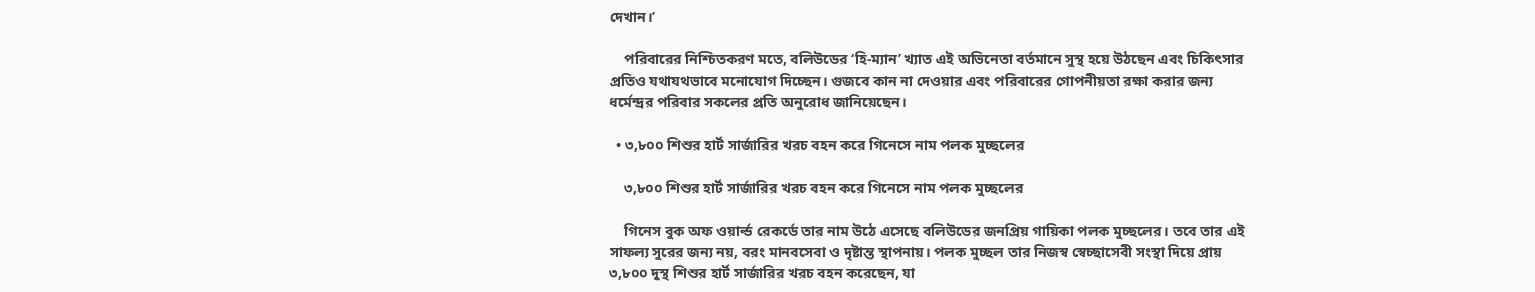দেখান।’

    পরিবারের নিশ্চিতকরণ মতে, বলিউডের ‘হি-ম্যান’ খ্যাত এই অভিনেতা বর্তমানে সুস্থ হয়ে উঠছেন এবং চিকিৎসার প্রতিও যথাযথভাবে মনোযোগ দিচ্ছেন। গুজবে কান না দেওয়ার এবং পরিবারের গোপনীয়তা রক্ষা করার জন্য ধর্মেন্দ্রর পরিবার সকলের প্রতি অনুরোধ জানিয়েছেন।

  • ৩,৮০০ শিশুর হার্ট সার্জারির খরচ বহন করে গিনেসে নাম পলক মুচ্ছলের

    ৩,৮০০ শিশুর হার্ট সার্জারির খরচ বহন করে গিনেসে নাম পলক মুচ্ছলের

    গিনেস বুক অফ ওয়ার্ল্ড রেকর্ডে তার নাম উঠে এসেছে বলিউডের জনপ্রিয় গায়িকা পলক মুচ্ছলের। তবে তার এই সাফল্য সুরের জন্য নয়, বরং মানবসেবা ও দৃষ্টান্ত স্থাপনায়। পলক মুচ্ছল তার নিজস্ব স্বেচ্ছাসেবী সংস্থা দিয়ে প্রায় ৩,৮০০ দুস্থ শিশুর হার্ট সার্জারির খরচ বহন করেছেন, যা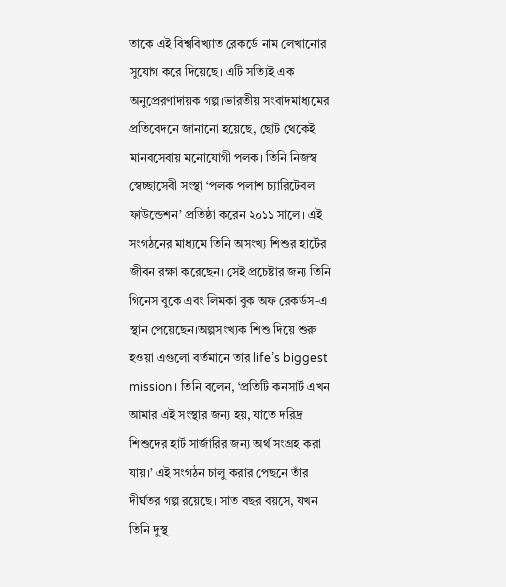তাকে এই বিশ্ববিখ্যাত রেকর্ডে নাম লেখানোর সুযোগ করে দিয়েছে। এটি সত্যিই এক অনুপ্রেরণাদায়ক গল্প।ভারতীয় সংবাদমাধ্যমের প্রতিবেদনে জানানো হয়েছে, ছোট থেকেই মানবসেবায় মনোযোগী পলক। তিনি নিজস্ব স্বেচ্ছাসেবী সংস্থা ‘পলক পলাশ চ্যারিটেবল ফাউন্ডেশন’ প্রতিষ্ঠা করেন ২০১১ সালে। এই সংগঠনের মাধ্যমে তিনি অসংখ্য শিশুর হার্টের জীবন রক্ষা করেছেন। সেই প্রচেষ্টার জন্য তিনি গিনেস বুকে এবং লিমকা বুক অফ রেকর্ডস-এ স্থান পেয়েছেন।অল্পসংখ্যক শিশু দিয়ে শুরু হওয়া এগুলো বর্তমানে তার life’s biggest mission। তিনি বলেন, ‘প্রতিটি কনসার্ট এখন আমার এই সংস্থার জন্য হয়, যাতে দরিদ্র শিশুদের হার্ট সার্জারির জন্য অর্থ সংগ্রহ করা যায়।’ এই সংগঠন চালু করার পেছনে তাঁর দীর্ঘতর গল্প রয়েছে। সাত বছর বয়সে, যখন তিনি দুস্থ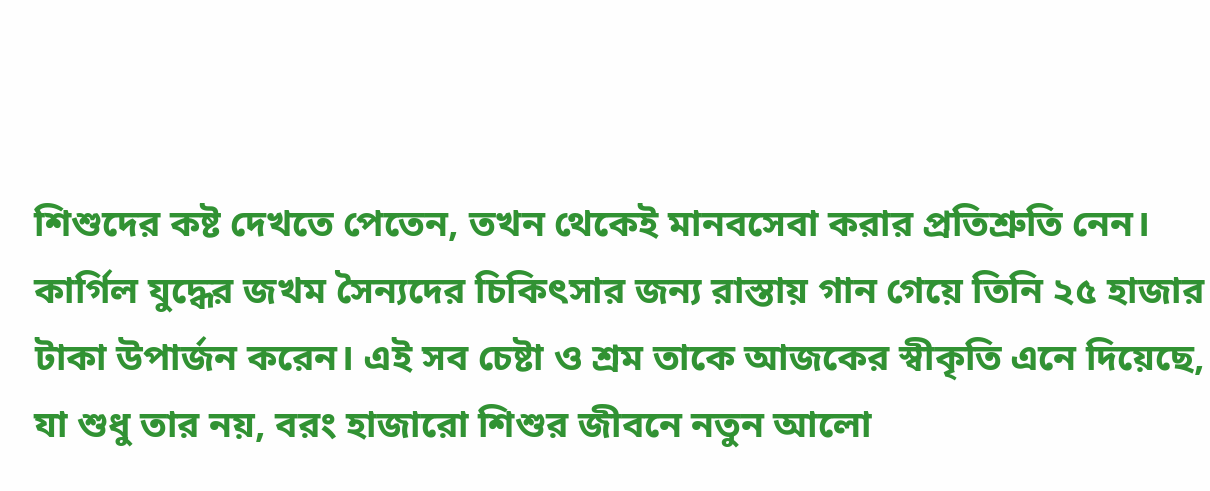শিশুদের কষ্ট দেখতে পেতেন, তখন থেকেই মানবসেবা করার প্রতিশ্রুতি নেন। কার্গিল যুদ্ধের জখম সৈন্যদের চিকিৎসার জন্য রাস্তায় গান গেয়ে তিনি ২৫ হাজার টাকা উপার্জন করেন। এই সব চেষ্টা ও শ্রম তাকে আজকের স্বীকৃতি এনে দিয়েছে, যা শুধু তার নয়, বরং হাজারো শিশুর জীবনে নতুন আলো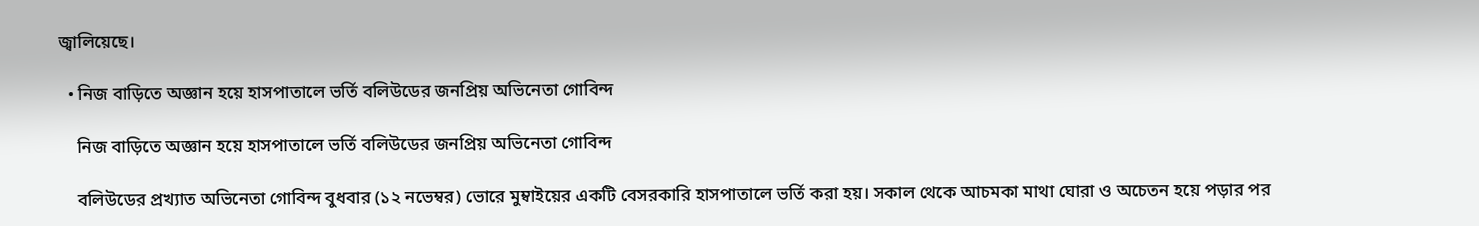জ্বালিয়েছে।

  • নিজ বাড়িতে অজ্ঞান হয়ে হাসপাতালে ভর্তি বলিউডের জনপ্রিয় অভিনেতা গোবিন্দ

    নিজ বাড়িতে অজ্ঞান হয়ে হাসপাতালে ভর্তি বলিউডের জনপ্রিয় অভিনেতা গোবিন্দ

    বলিউডের প্রখ্যাত অভিনেতা গোবিন্দ বুধবার (১২ নভেম্বর) ভোরে মুম্বাইয়ের একটি বেসরকারি হাসপাতালে ভর্তি করা হয়। সকাল থেকে আচমকা মাথা ঘোরা ও অচেতন হয়ে পড়ার পর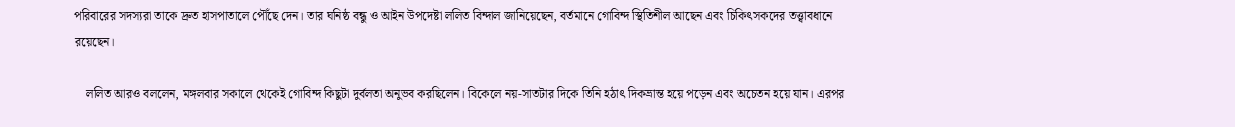পরিবারের সদস্যরা তাকে দ্রুত হাসপাতালে পৌঁছে দেন। তার ঘনিষ্ঠ বন্ধু ও আইন উপদেষ্টা ললিত বিন্দাল জানিয়েছেন, বর্তমানে গোবিন্দ স্থিতিশীল আছেন এবং চিকিৎসকদের তত্ত্বাবধানে রয়েছেন।

    ললিত আরও বললেন, মঙ্গলবার সকালে থেকেই গোবিন্দ কিছুটা দুর্বলতা অনুভব করছিলেন। বিকেলে নয়-সাতটার দিকে তিনি হঠাৎ দিকভ্রান্ত হয়ে পড়েন এবং অচেতন হয়ে যান। এরপর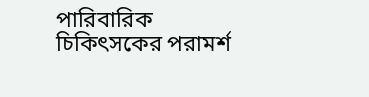পারিবারিক চিকিৎসকের পরামর্শ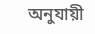অনুযায়ী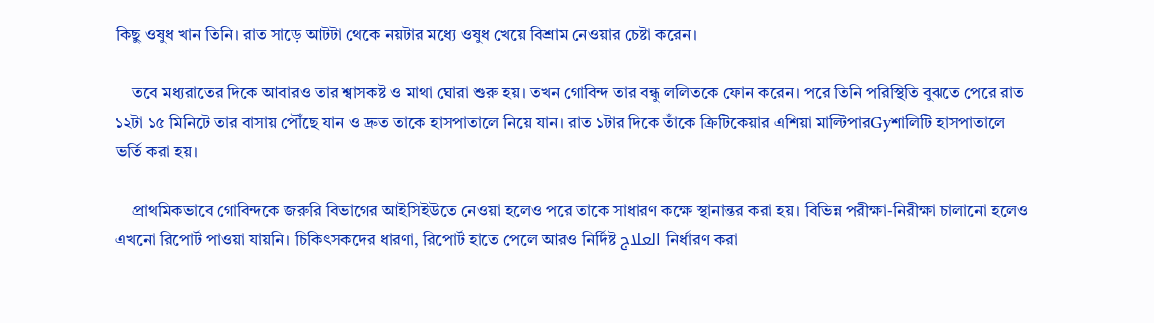কিছু ওষুধ খান তিনি। রাত সাড়ে আটটা থেকে নয়টার মধ্যে ওষুধ খেয়ে বিশ্রাম নেওয়ার চেষ্টা করেন।

    তবে মধ্যরাতের দিকে আবারও তার শ্বাসকষ্ট ও মাথা ঘোরা শুরু হয়। তখন গোবিন্দ তার বন্ধু ললিতকে ফোন করেন। পরে তিনি পরিস্থিতি বুঝতে পেরে রাত ১২টা ১৫ মিনিটে তার বাসায় পৌঁছে যান ও দ্রুত তাকে হাসপাতালে নিয়ে যান। রাত ১টার দিকে তাঁকে ক্রিটিকেয়ার এশিয়া মাল্টিপারGyশালিটি হাসপাতালে ভর্তি করা হয়।

    প্রাথমিকভাবে গোবিন্দকে জরুরি বিভাগের আইসিইউতে নেওয়া হলেও পরে তাকে সাধারণ কক্ষে স্থানান্তর করা হয়। বিভিন্ন পরীক্ষা-নিরীক্ষা চালানো হলেও এখনো রিপোর্ট পাওয়া যায়নি। চিকিৎসকদের ধারণা, রিপোর্ট হাতে পেলে আরও নির্দিষ্ট العلاج নির্ধারণ করা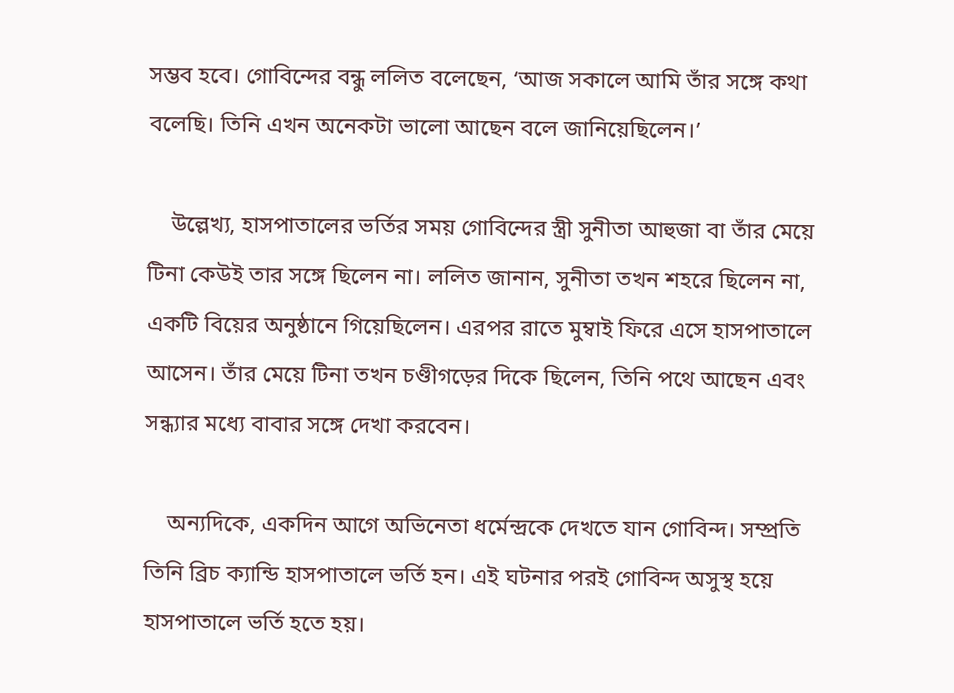সম্ভব হবে। গোবিন্দের বন্ধু ললিত বলেছেন, ‘আজ সকালে আমি তাঁর সঙ্গে কথা বলেছি। তিনি এখন অনেকটা ভালো আছেন বলে জানিয়েছিলেন।’

    উল্লেখ্য, হাসপাতালের ভর্তির সময় গোবিন্দের স্ত্রী সুনীতা আহুজা বা তাঁর মেয়ে টিনা কেউই তার সঙ্গে ছিলেন না। ললিত জানান, সুনীতা তখন শহরে ছিলেন না, একটি বিয়ের অনুষ্ঠানে গিয়েছিলেন। এরপর রাতে মুম্বাই ফিরে এসে হাসপাতালে আসেন। তাঁর মেয়ে টিনা তখন চণ্ডীগড়ের দিকে ছিলেন, তিনি পথে আছেন এবং সন্ধ্যার মধ্যে বাবার সঙ্গে দেখা করবেন।

    অন্যদিকে, একদিন আগে অভিনেতা ধর্মেন্দ্রকে দেখতে যান গোবিন্দ। সম্প্রতি তিনি ব্রিচ ক্যান্ডি হাসপাতালে ভর্তি হন। এই ঘটনার পরই গোবিন্দ অসুস্থ হয়ে হাসপাতালে ভর্তি হতে হয়।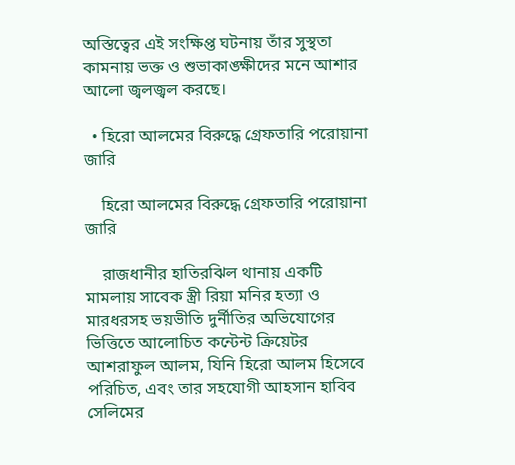অস্তিত্বের এই সংক্ষিপ্ত ঘটনায় তাঁর সুস্থতা কামনায় ভক্ত ও শুভাকাঙ্ক্ষীদের মনে আশার আলো জ্বলজ্বল করছে।

  • হিরো আলমের বিরুদ্ধে গ্রেফতারি পরোয়ানা জারি

    হিরো আলমের বিরুদ্ধে গ্রেফতারি পরোয়ানা জারি

    রাজধানীর হাতিরঝিল থানায় একটি মামলায় সাবেক স্ত্রী রিয়া মনির হত্যা ও মারধরসহ ভয়ভীতি দুর্নীতির অভিযোগের ভিত্তিতে আলোচিত কন্টেন্ট ক্রিয়েটর আশরাফুল আলম, যিনি হিরো আলম হিসেবে পরিচিত, এবং তার সহযোগী আহসান হাবিব সেলিমের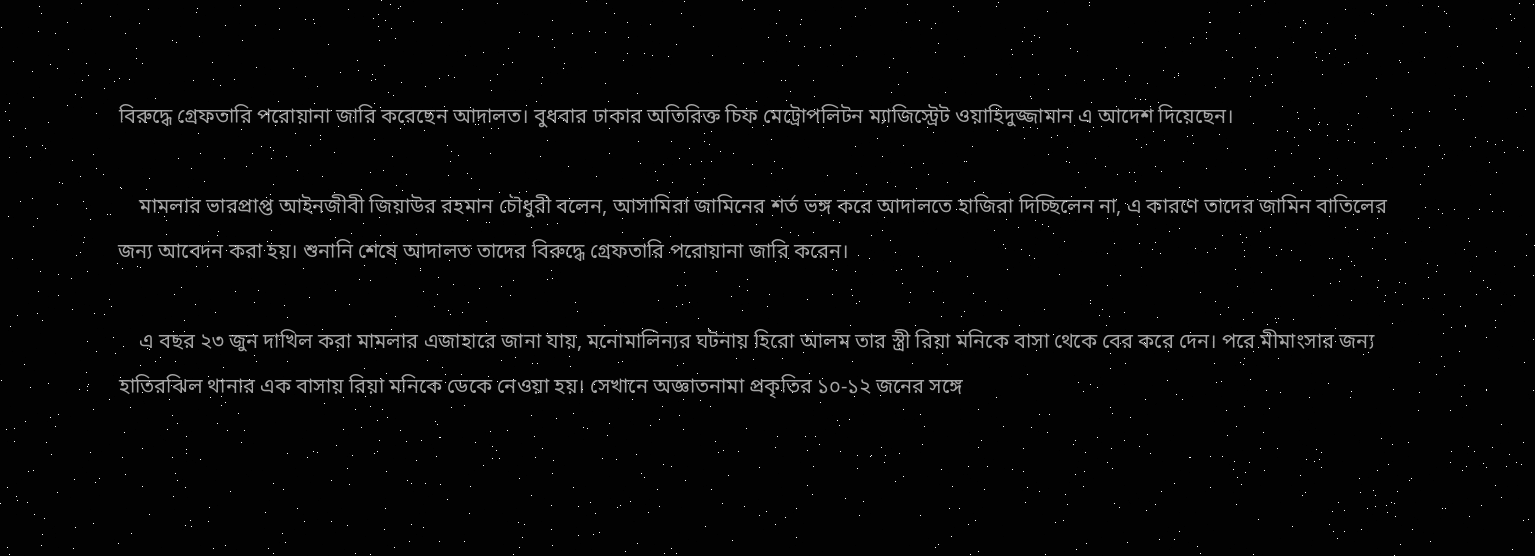বিরুদ্ধে গ্রেফতারি পরোয়ানা জারি করেছেন আদালত। বুধবার ঢাকার অতিরিক্ত চিফ মেট্রোপলিটন ম্যাজিস্ট্রেট ওয়াহিদুজ্জামান এ আদেশ দিয়েছেন।

    মামলার ভারপ্রাপ্ত আইনজীবী জিয়াউর রহমান চৌধুরী বলেন, আসামিরা জামিনের শর্ত ভঙ্গ করে আদালতে হাজিরা দিচ্ছিলেন না, এ কারণে তাদের জামিন বাতিলের জন্য আবেদন করা হয়। শুনানি শেষে আদালত তাদের বিরুদ্ধে গ্রেফতারি পরোয়ানা জারি করেন।

    এ বছর ২৩ জুন দাখিল করা মামলার এজাহারে জানা যায়, মনোমালিন্যর ঘটনায় হিরো আলম তার স্ত্রী রিয়া মনিকে বাসা থেকে বের করে দেন। পরে মীমাংসার জন্য হাতিরঝিল থানার এক বাসায় রিয়া মনিকে ডেকে নেওয়া হয়। সেখানে অজ্ঞাতনামা প্রকৃতির ১০-১২ জনের সঙ্গে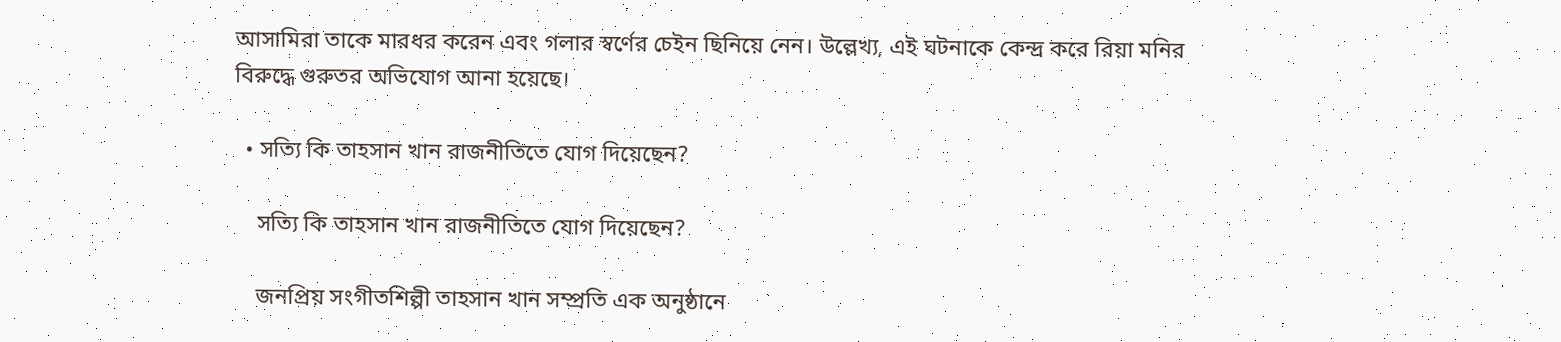আসামিরা তাকে মারধর করেন এবং গলার স্বর্ণের চেইন ছিনিয়ে নেন। উল্লেখ্য, এই ঘটনাকে কেন্দ্র করে রিয়া মনির বিরুদ্ধে গুরুতর অভিযোগ আনা হয়েছে।

  • সত্যি কি তাহসান খান রাজনীতিতে যোগ দিয়েছেন?

    সত্যি কি তাহসান খান রাজনীতিতে যোগ দিয়েছেন?

    জনপ্রিয় সংগীতশিল্পী তাহসান খান সম্প্রতি এক অনুষ্ঠানে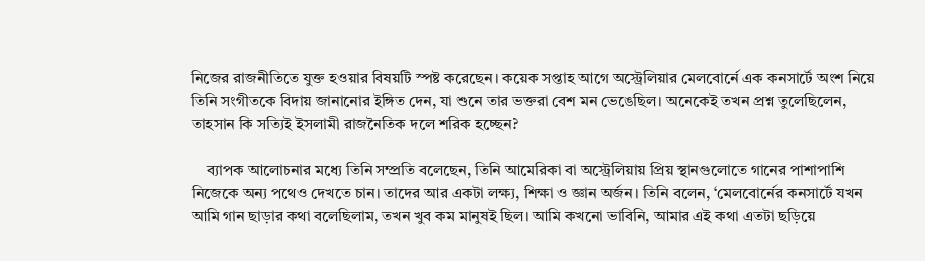নিজের রাজনীতিতে যুক্ত হওয়ার বিষয়টি স্পষ্ট করেছেন। কয়েক সপ্তাহ আগে অস্ট্রেলিয়ার মেলবোর্নে এক কনসার্টে অংশ নিয়ে তিনি সংগীতকে বিদায় জানানোর ইঙ্গিত দেন, যা শুনে তার ভক্তরা বেশ মন ভেঙেছিল। অনেকেই তখন প্রশ্ন তুলেছিলেন, তাহসান কি সত্যিই ইসলামী রাজনৈতিক দলে শরিক হচ্ছেন?

    ব্যাপক আলোচনার মধ্যে তিনি সম্প্রতি বলেছেন, তিনি আমেরিকা বা অস্ট্রেলিয়ায় প্রিয় স্থানগুলোতে গানের পাশাপাশি নিজেকে অন্য পথেও দেখতে চান। তাদের আর একটা লক্ষ্য, শিক্ষা ও জ্ঞান অর্জন। তিনি বলেন, ‘মেলবোর্নের কনসার্টে যখন আমি গান ছাড়ার কথা বলেছিলাম, তখন খুব কম মানুষই ছিল। আমি কখনো ভাবিনি, আমার এই কথা এতটা ছড়িয়ে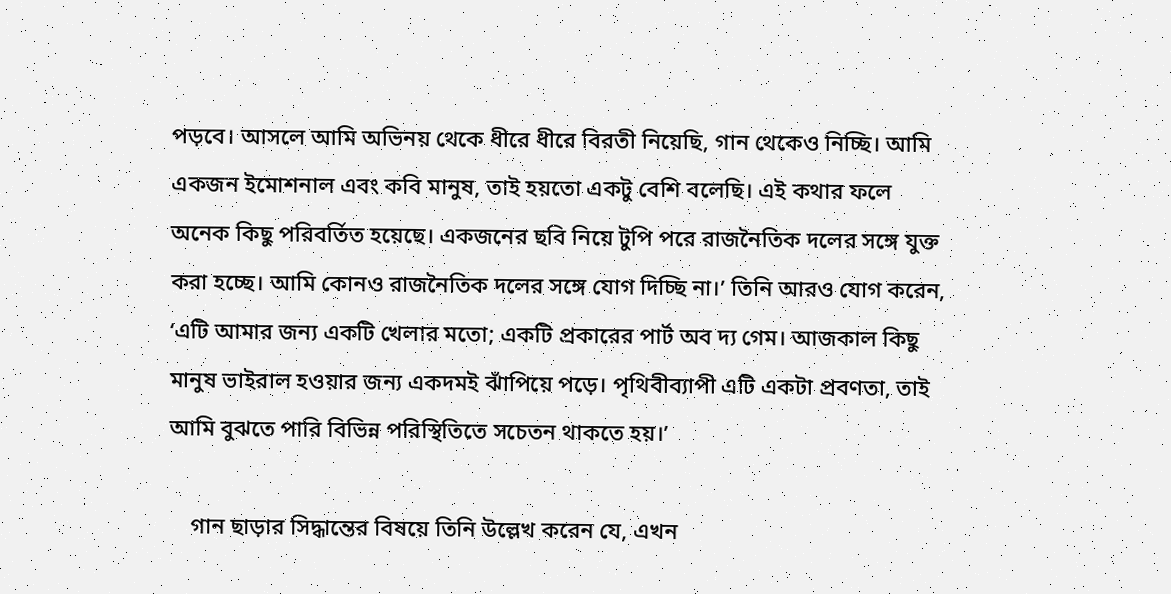পড়বে। আসলে আমি অভিনয় থেকে ধীরে ধীরে বিরতী নিয়েছি, গান থেকেও নিচ্ছি। আমি একজন ইমোশনাল এবং কবি মানুষ, তাই হয়তো একটু বেশি বলেছি। এই কথার ফলে অনেক কিছু পরিবর্তিত হয়েছে। একজনের ছবি নিয়ে টুপি পরে রাজনৈতিক দলের সঙ্গে যুক্ত করা হচ্ছে। আমি কোনও রাজনৈতিক দলের সঙ্গে যোগ দিচ্ছি না।’ তিনি আরও যোগ করেন, ‘এটি আমার জন্য একটি খেলার মতো; একটি প্রকারের পার্ট অব দ্য গেম। আজকাল কিছু মানুষ ভাইরাল হওয়ার জন্য একদমই ঝাঁপিয়ে পড়ে। পৃথিবীব্যাপী এটি একটা প্রবণতা, তাই আমি বুঝতে পারি বিভিন্ন পরিস্থিতিতে সচেতন থাকতে হয়।’

    গান ছাড়ার সিদ্ধান্তের বিষয়ে তিনি উল্লেখ করেন যে, এখন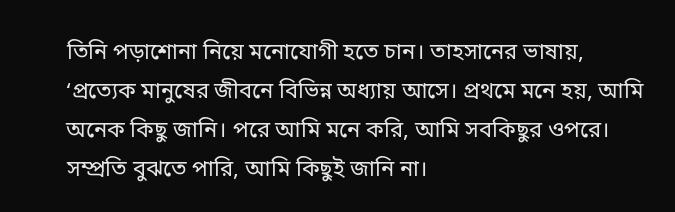তিনি পড়াশোনা নিয়ে মনোযোগী হতে চান। তাহসানের ভাষায়, ‘প্রত্যেক মানুষের জীবনে বিভিন্ন অধ্যায় আসে। প্রথমে মনে হয়, আমি অনেক কিছু জানি। পরে আমি মনে করি, আমি সবকিছুর ওপরে। সম্প্রতি বুঝতে পারি, আমি কিছুই জানি না।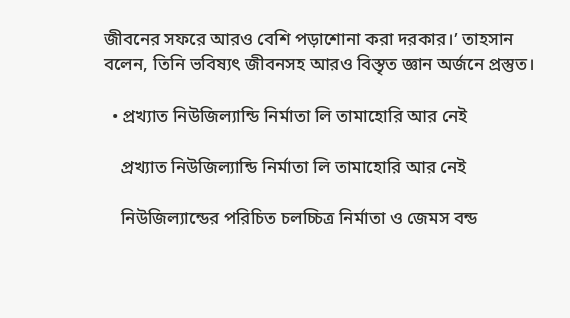জীবনের সফরে আরও বেশি পড়াশোনা করা দরকার।’ তাহসান বলেন, তিনি ভবিষ্যৎ জীবনসহ আরও বিস্তৃত জ্ঞান অর্জনে প্রস্তুত।

  • প্রখ্যাত নিউজিল্যান্ডি নির্মাতা লি তামাহোরি আর নেই

    প্রখ্যাত নিউজিল্যান্ডি নির্মাতা লি তামাহোরি আর নেই

    নিউজিল্যান্ডের পরিচিত চলচ্চিত্র নির্মাতা ও জেমস বন্ড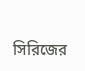সিরিজের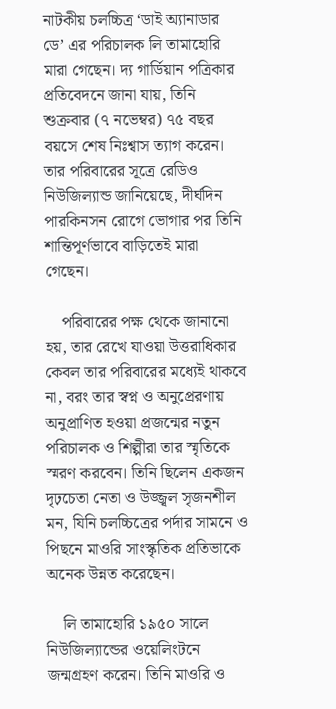নাটকীয় চলচ্চিত্র ‘ডাই অ্যানাডার ডে’ এর পরিচালক লি তামাহোরি মারা গেছেন। দ্য গার্ডিয়ান পত্রিকার প্রতিবেদনে জানা যায়, তিনি শুক্রবার (৭ নভেম্বর) ৭৫ বছর বয়সে শেষ নিঃশ্বাস ত্যাগ করেন। তার পরিবারের সূত্রে রেডিও নিউজিল্যান্ড জানিয়েছে, দীর্ঘদিন পারকিনসন রোগে ভোগার পর তিনি শান্তিপূর্ণভাবে বাড়িতেই মারা গেছেন।

    পরিবারের পক্ষ থেকে জানানো হয়, তার রেখে যাওয়া উত্তরাধিকার কেবল তার পরিবারের মধ্যেই থাকবে না, বরং তার স্বপ্ন ও অনুপ্রেরণায় অনুপ্রাণিত হওয়া প্রজন্মের নতুন পরিচালক ও শিল্পীরা তার স্মৃতিকে স্মরণ করবেন। তিনি ছিলেন একজন দৃঢ়চেতা নেতা ও উজ্জ্বল সৃজনশীল মন, যিনি চলচ্চিত্রের পর্দার সামনে ও পিছনে মাওরি সাংস্কৃতিক প্রতিভাকে অনেক উন্নত করেছেন।

    লি তামাহোরি ১৯৫০ সালে নিউজিল্যান্ডের ওয়েলিংটনে জন্মগ্রহণ করেন। তিনি মাওরি ও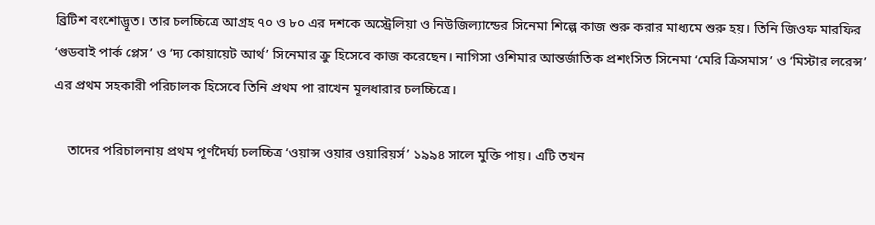ব্রিটিশ বংশোদ্ভূত। তার চলচ্চিত্রে আগ্রহ ৭০ ও ৮০ এর দশকে অস্ট্রেলিয়া ও নিউজিল্যান্ডের সিনেমা শিল্পে কাজ শুরু করার মাধ্যমে শুরু হয়। তিনি জিওফ মারফির ‘গুডবাই পার্ক প্লেস’ ও ‘দ্য কোয়ায়েট আর্থ’ সিনেমার ক্রু হিসেবে কাজ করেছেন। নাগিসা ওশিমার আন্তর্জাতিক প্রশংসিত সিনেমা ‘মেরি ক্রিসমাস’ ও ‘মিস্টার লরেন্স’ এর প্রথম সহকারী পরিচালক হিসেবে তিনি প্রথম পা রাখেন মূলধারার চলচ্চিত্রে।

    তাদের পরিচালনায় প্রথম পূর্ণদৈর্ঘ্য চলচ্চিত্র ‘ওয়ান্স ওয়ার ওয়ারিয়র্স’ ১৯৯৪ সালে মুক্তি পায়। এটি তখন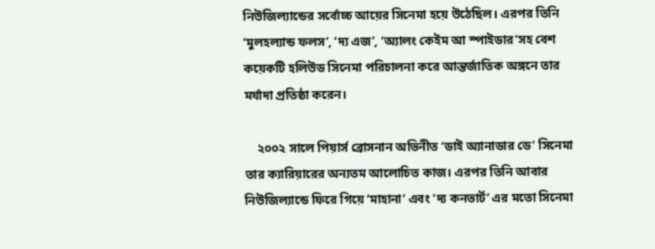নিউজিল্যান্ডের সর্বোচ্চ আয়ের সিনেমা হয়ে উঠেছিল। এরপর তিনি ‘মুলহল্যান্ড ফলস’, ‘দ্য এজ’, ‘অ্যালং কেইম আ স্পাইডার’সহ বেশ কয়েকটি হলিউড সিনেমা পরিচালনা করে আন্তর্জাতিক অঙ্গনে তার মর্যাদা প্রতিষ্ঠা করেন।

    ২০০২ সালে পিয়ার্স ব্রোসনান অভিনীত ‘ডাই অ্যানাডার ডে’ সিনেমা তার ক্যারিয়ারের অন্যতম আলোচিত কাজ। এরপর তিনি আবার নিউজিল্যান্ডে ফিরে গিয়ে ‘মাহানা’ এবং ‘দ্য কনভার্ট’ এর মতো সিনেমা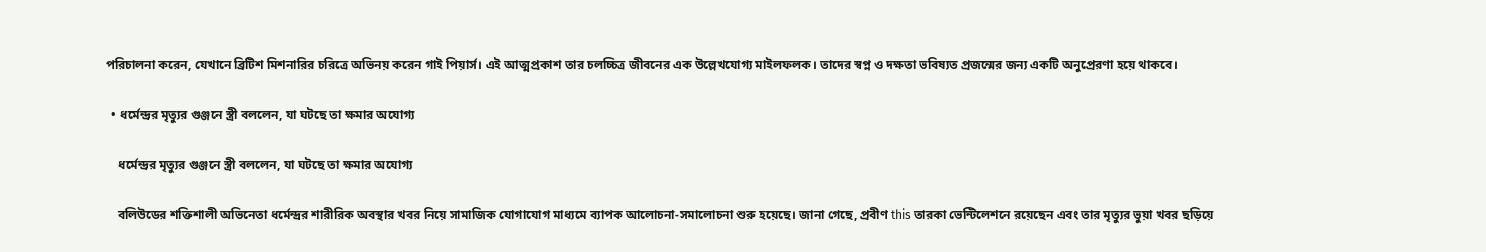পরিচালনা করেন, যেখানে ব্রিটিশ মিশনারির চরিত্রে অভিনয় করেন গাই পিয়ার্স। এই আত্মপ্রকাশ তার চলচ্চিত্র জীবনের এক উল্লেখযোগ্য মাইলফলক। তাদের স্বপ্ন ও দক্ষতা ভবিষ্যত প্রজন্মের জন্য একটি অনুপ্রেরণা হয়ে থাকবে।

  • ধর্মেন্দ্রর মৃত্যুর গুঞ্জনে স্ত্রী বললেন, যা ঘটছে তা ক্ষমার অযোগ্য

    ধর্মেন্দ্রর মৃত্যুর গুঞ্জনে স্ত্রী বললেন, যা ঘটছে তা ক্ষমার অযোগ্য

    বলিউডের শক্তিশালী অভিনেতা ধর্মেন্দ্রর শারীরিক অবস্থার খবর নিয়ে সামাজিক যোগাযোগ মাধ্যমে ব্যাপক আলোচনা-সমালোচনা শুরু হয়েছে। জানা গেছে, প্রবীণ this তারকা ভেন্টিলেশনে রয়েছেন এবং তার মৃত্যুর ভুয়া খবর ছড়িয়ে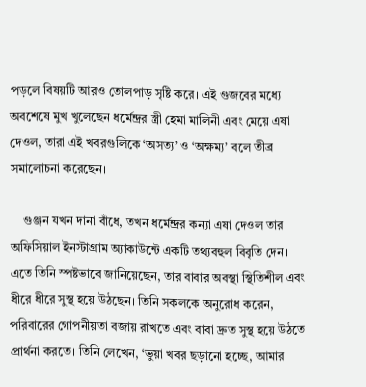পড়লে বিষয়টি আরও তোলপাড় সৃষ্টি করে। এই গুজবের মধ্যে অবশেষে মুখ খুলেছেন ধর্মেন্দ্রর স্ত্রী হেমা মালিনী এবং মেয়ে এষা দেওল, তারা এই খবরগুলিকে ‘অসত্য’ ও ‘অক্ষম্য’ বলে তীব্র সমালোচনা করেছেন।

    গুঞ্জন যখন দানা বাঁধে, তখন ধর্মেন্দ্রর কন্যা এষা দেওল তার অফিসিয়াল ইনস্টাগ্রাম অ্যাকাউন্টে একটি তথ্যবহুল বিবৃতি দেন। এতে তিনি স্পষ্টভাবে জানিয়েছেন, তার বাবার অবস্থা স্থিতিশীল এবং ধীরে ধীরে সুস্থ হয়ে উঠছেন। তিনি সকলকে অনুরোধ করেন, পরিবারের গোপনীয়তা বজায় রাখতে এবং বাবা দ্রুত সুস্থ হয়ে উঠতে প্রার্থনা করতে। তিনি লেখেন, ‘ভুয়া খবর ছড়ানো হচ্ছে, আমার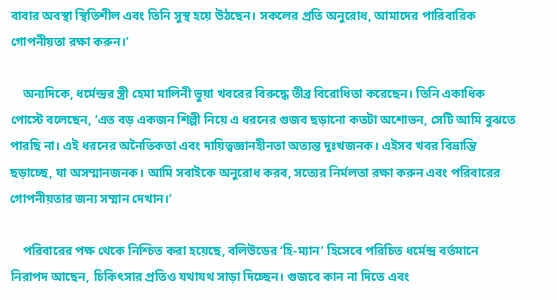বাবার অবস্থা স্থিতিশীল এবং তিনি সুস্থ হয়ে উঠছেন। সকলের প্রতি অনুরোধ, আমাদের পারিবারিক গোপনীয়তা রক্ষা করুন।’

    অন্যদিকে, ধর্মেন্দ্রর স্ত্রী হেমা মালিনী ভুয়া খবরের বিরুদ্ধে তীব্র বিরোধিতা করেছেন। তিনি একাধিক পোস্টে বলেছেন, ‘এত বড় একজন শিল্পী নিয়ে এ ধরনের গুজব ছড়ানো কতটা অশোভন, সেটি আমি বুঝতে পারছি না। এই ধরনের অনৈতিকতা এবং দায়িত্বজ্ঞানহীনতা অত্যন্ত দুঃখজনক। এইসব খবর বিভ্রান্তি ছড়াচ্ছে, যা অসম্মানজনক। আমি সবাইকে অনুরোধ করব, সত্যের নির্মলতা রক্ষা করুন এবং পরিবারের গোপনীয়তার জন্য সম্মান দেখান।’

    পরিবারের পক্ষ থেকে নিশ্চিত করা হয়েছে, বলিউডের ‘হি-ম্যান’ হিসেবে পরিচিত ধর্মেন্দ্র বর্তমানে নিরাপদ আছেন, চিকিৎসার প্রতিও যথাযথ সাড়া দিচ্ছেন। গুজবে কান না দিতে এবং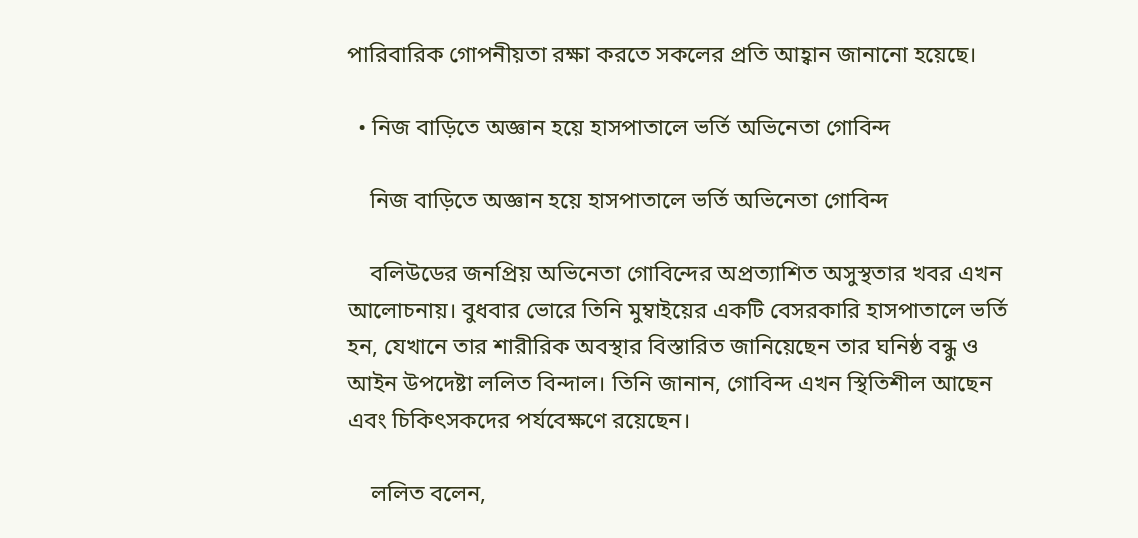পারিবারিক গোপনীয়তা রক্ষা করতে সকলের প্রতি আহ্বান জানানো হয়েছে।

  • নিজ বাড়িতে অজ্ঞান হয়ে হাসপাতালে ভর্তি অভিনেতা গোবিন্দ

    নিজ বাড়িতে অজ্ঞান হয়ে হাসপাতালে ভর্তি অভিনেতা গোবিন্দ

    বলিউডের জনপ্রিয় অভিনেতা গোবিন্দের অপ্রত্যাশিত অসুস্থতার খবর এখন আলোচনায়। বুধবার ভোরে তিনি মুম্বাইয়ের একটি বেসরকারি হাসপাতালে ভর্তি হন, যেখানে তার শারীরিক অবস্থার বিস্তারিত জানিয়েছেন তার ঘনিষ্ঠ বন্ধু ও আইন উপদেষ্টা ললিত বিন্দাল। তিনি জানান, গোবিন্দ এখন স্থিতিশীল আছেন এবং চিকিৎসকদের পর্যবেক্ষণে রয়েছেন।

    ললিত বলেন,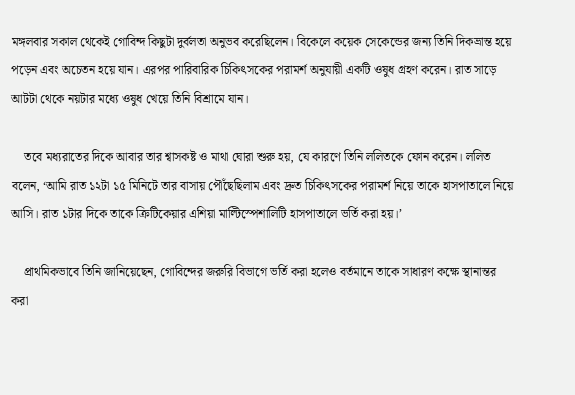মঙ্গলবার সকাল থেকেই গোবিন্দ কিছুটা দুর্বলতা অনুভব করেছিলেন। বিকেলে কয়েক সেকেন্ডের জন্য তিনি দিকভ্রান্ত হয়ে পড়েন এবং অচেতন হয়ে যান। এরপর পারিবারিক চিকিৎসকের পরামর্শ অনুযায়ী একটি ওষুধ গ্রহণ করেন। রাত সাড়ে আটটা থেকে নয়টার মধ্যে ওষুধ খেয়ে তিনি বিশ্রামে যান।

    তবে মধ্যরাতের দিকে আবার তার শ্বাসকষ্ট ও মাথা ঘোরা শুরু হয়, যে কারণে তিনি ললিতকে ফোন করেন। ললিত বলেন, ‘আমি রাত ১২টা ১৫ মিনিটে তার বাসায় পৌঁছেছিলাম এবং দ্রুত চিকিৎসকের পরামর্শ নিয়ে তাকে হাসপাতালে নিয়ে আসি। রাত ১টার দিকে তাকে ক্রিটিকেয়ার এশিয়া মাল্টিস্পেশালিটি হাসপাতালে ভর্তি করা হয়।’

    প্রাথমিকভাবে তিনি জানিয়েছেন, গোবিন্দের জরুরি বিভাগে ভর্তি করা হলেও বর্তমানে তাকে সাধারণ কক্ষে স্থানান্তর করা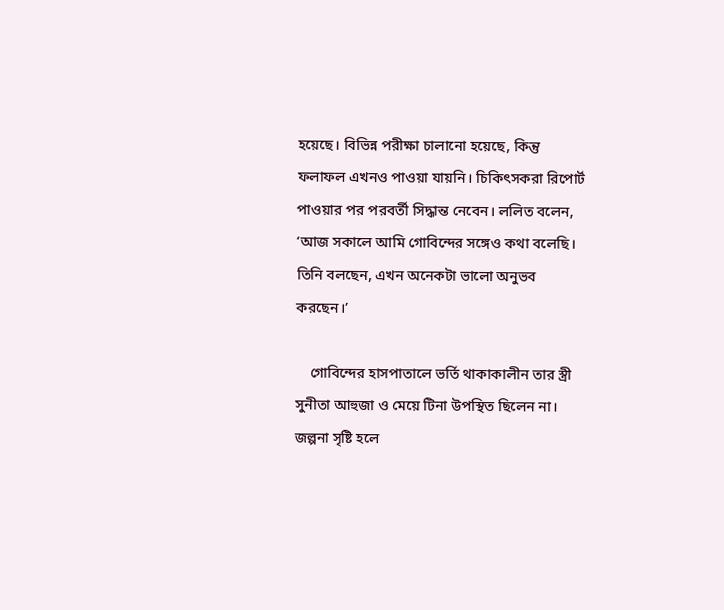হয়েছে। বিভিন্ন পরীক্ষা চালানো হয়েছে, কিন্তু ফলাফল এখনও পাওয়া যায়নি। চিকিৎসকরা রিপোর্ট পাওয়ার পর পরবর্তী সিদ্ধান্ত নেবেন। ললিত বলেন, ‘আজ সকালে আমি গোবিন্দের সঙ্গেও কথা বলেছি। তিনি বলছেন, এখন অনেকটা ভালো অনুভব করছেন।’

    গোবিন্দের হাসপাতালে ভর্তি থাকাকালীন তার স্ত্রী সুনীতা আহুজা ও মেয়ে টিনা উপস্থিত ছিলেন না। জল্পনা সৃষ্টি হলে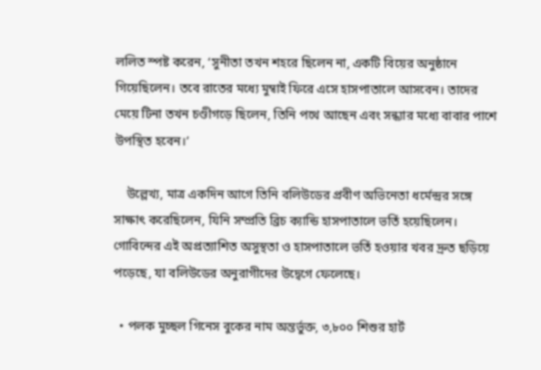ললিত স্পষ্ট করেন, ‘সুনীতা তখন শহরে ছিলেন না, একটি বিয়ের অনুষ্ঠানে গিয়েছিলেন। তবে রাতের মধ্যে মুম্বাই ফিরে এসে হাসপাতালে আসবেন। তাদের মেয়ে টিনা তখন চণ্ডীগড়ে ছিলেন, তিনি পথে আছেন এবং সন্ধ্যার মধ্যে বাবার পাশে উপস্থিত হবেন।’

    উল্লেখ্য, মাত্র একদিন আগে তিনি বলিউডের প্রবীণ অভিনেতা ধর্মেন্দ্রর সঙ্গে সাক্ষাৎ করেছিলেন, যিনি সম্প্রতি ব্রিচ ক্যান্ডি হাসপাতালে ভর্তি হয়েছিলেন। গোবিন্দের এই অপ্রত্যাশিত অসুস্থতা ও হাসপাতালে ভর্তি হওয়ার খবর দ্রুত ছড়িয়ে পড়েছে, যা বলিউডের অনুরাগীদের উদ্বেগে ফেলেছে।

  • পলক মুচ্ছল গিনেস বুকের নাম অন্তর্ভুক্ত, ৩,৮০০ শিশুর হার্ট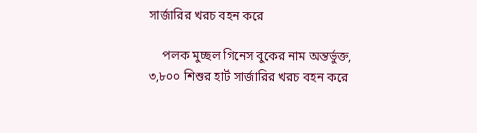সার্জারির খরচ বহন করে

    পলক মুচ্ছল গিনেস বুকের নাম অন্তর্ভুক্ত, ৩,৮০০ শিশুর হার্ট সার্জারির খরচ বহন করে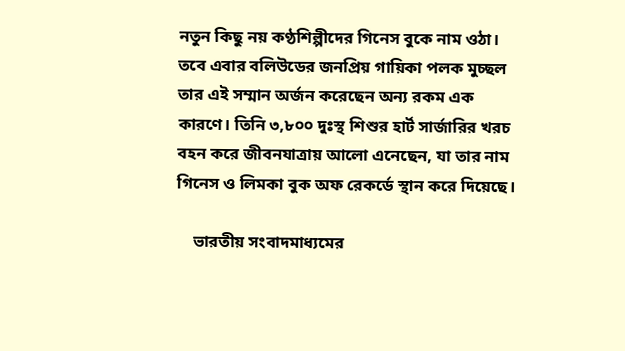নতুন কিছু নয় কণ্ঠশিল্পীদের গিনেস বুকে নাম ওঠা। তবে এবার বলিউডের জনপ্রিয় গায়িকা পলক মুচ্ছল তার এই সম্মান অর্জন করেছেন অন্য রকম এক কারণে। তিনি ৩,৮০০ দুঃস্থ শিশুর হার্ট সার্জারির খরচ বহন করে জীবনযাত্রায় আলো এনেছেন, যা তার নাম গিনেস ও লিমকা বুক অফ রেকর্ডে স্থান করে দিয়েছে।

    ভারতীয় সংবাদমাধ্যমের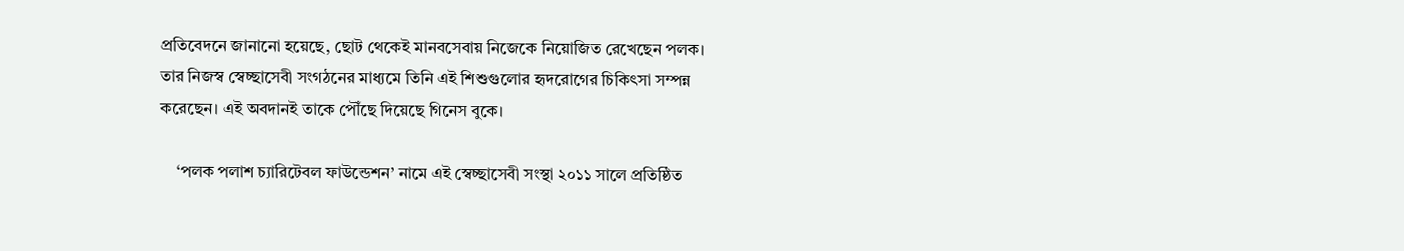প্রতিবেদনে জানানো হয়েছে, ছোট থেকেই মানবসেবায় নিজেকে নিয়োজিত রেখেছেন পলক। তার নিজস্ব স্বেচ্ছাসেবী সংগঠনের মাধ্যমে তিনি এই শিশুগুলোর হৃদরোগের চিকিৎসা সম্পন্ন করেছেন। এই অবদানই তাকে পৌঁছে দিয়েছে গিনেস বুকে।

    ‘পলক পলাশ চ্যারিটেবল ফাউন্ডেশন’ নামে এই স্বেচ্ছাসেবী সংস্থা ২০১১ সালে প্রতিষ্ঠিত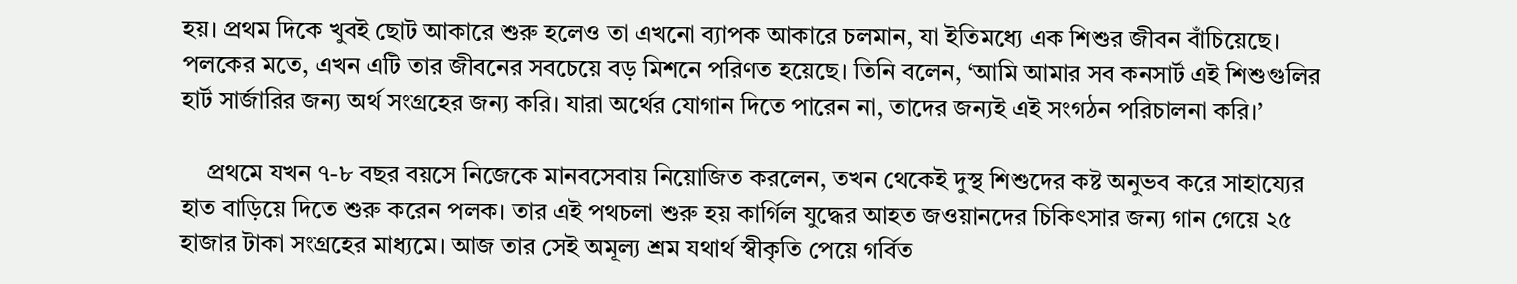হয়। প্রথম দিকে খুবই ছোট আকারে শুরু হলেও তা এখনো ব্যাপক আকারে চলমান, যা ইতিমধ্যে এক শিশুর জীবন বাঁচিয়েছে। পলকের মতে, এখন এটি তার জীবনের সবচেয়ে বড় মিশনে পরিণত হয়েছে। তিনি বলেন, ‘আমি আমার সব কনসার্ট এই শিশুগুলির হার্ট সার্জারির জন্য অর্থ সংগ্রহের জন্য করি। যারা অর্থের যোগান দিতে পারেন না, তাদের জন্যই এই সংগঠন পরিচালনা করি।’

    প্রথমে যখন ৭-৮ বছর বয়সে নিজেকে মানবসেবায় নিয়োজিত করলেন, তখন থেকেই দুস্থ শিশুদের কষ্ট অনুভব করে সাহায্যের হাত বাড়িয়ে দিতে শুরু করেন পলক। তার এই পথচলা শুরু হয় কার্গিল যুদ্ধের আহত জওয়ানদের চিকিৎসার জন্য গান গেয়ে ২৫ হাজার টাকা সংগ্রহের মাধ্যমে। আজ তার সেই অমূল্য শ্রম যথার্থ স্বীকৃতি পেয়ে গর্বিত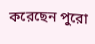করেছেন পুরো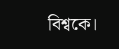বিশ্বকে।